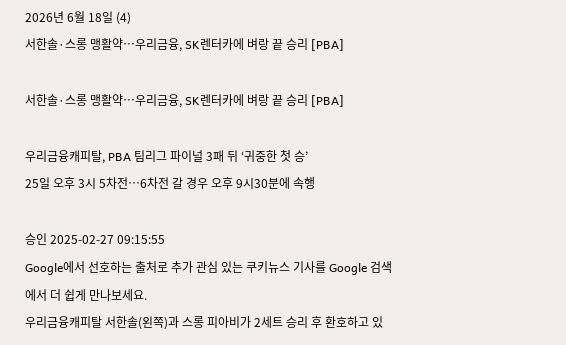2026년 6월 18일 (4)
서한솔·스롱 맹활약…우리금융, SK렌터카에 벼랑 끝 승리 [PBA]

서한솔·스롱 맹활약…우리금융, SK렌터카에 벼랑 끝 승리 [PBA]

우리금융캐피탈, PBA 팀리그 파이널 3패 뒤 ‘귀중한 첫 승’
25일 오후 3시 5차전…6차전 갈 경우 오후 9시30분에 속행

승인 2025-02-27 09:15:55
Google에서 선호하는 출처로 추가 관심 있는 쿠키뉴스 기사를 Google 검색에서 더 쉽게 만나보세요.
우리금융캐피탈 서한솔(왼쪽)과 스롱 피아비가 2세트 승리 후 환호하고 있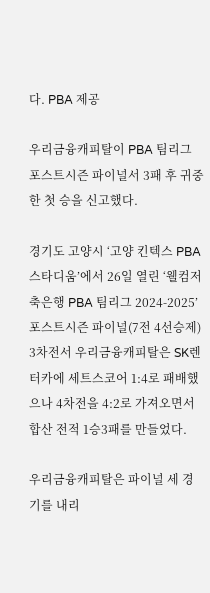다. PBA 제공

우리금융캐피탈이 PBA 팀리그 포스트시즌 파이널서 3패 후 귀중한 첫 승을 신고했다.

경기도 고양시 ‘고양 킨텍스 PBA 스타디움’에서 26일 열린 ‘웰컴저축은행 PBA 팀리그 2024-2025’ 포스트시즌 파이널(7전 4선승제) 3차전서 우리금융캐피탈은 SK렌터카에 세트스코어 1:4로 패배했으나 4차전을 4:2로 가져오면서 합산 전적 1승3패를 만들었다.

우리금융캐피탈은 파이널 세 경기를 내리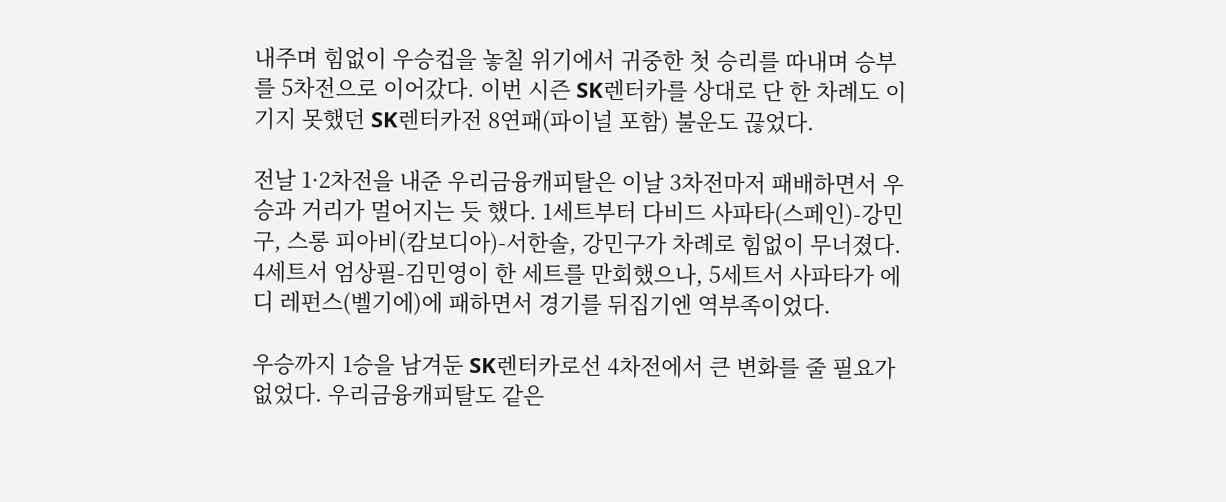내주며 힘없이 우승컵을 놓칠 위기에서 귀중한 첫 승리를 따내며 승부를 5차전으로 이어갔다. 이번 시즌 SK렌터카를 상대로 단 한 차례도 이기지 못했던 SK렌터카전 8연패(파이널 포함) 불운도 끊었다.

전날 1·2차전을 내준 우리금융캐피탈은 이날 3차전마저 패배하면서 우승과 거리가 멀어지는 듯 했다. 1세트부터 다비드 사파타(스페인)-강민구, 스롱 피아비(캄보디아)-서한솔, 강민구가 차례로 힘없이 무너졌다. 4세트서 엄상필-김민영이 한 세트를 만회했으나, 5세트서 사파타가 에디 레펀스(벨기에)에 패하면서 경기를 뒤집기엔 역부족이었다.

우승까지 1승을 남겨둔 SK렌터카로선 4차전에서 큰 변화를 줄 필요가 없었다. 우리금융캐피탈도 같은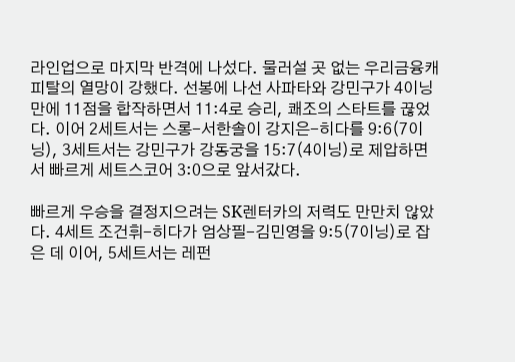라인업으로 마지막 반격에 나섰다. 물러설 곳 없는 우리금융캐피탈의 열망이 강했다. 선봉에 나선 사파타와 강민구가 4이닝만에 11점을 합작하면서 11:4로 승리, 쾌조의 스타트를 끊었다. 이어 2세트서는 스롱-서한솔이 강지은-히다를 9:6(7이닝), 3세트서는 강민구가 강동궁을 15:7(4이닝)로 제압하면서 빠르게 세트스코어 3:0으로 앞서갔다.

빠르게 우승을 결정지으려는 SK렌터카의 저력도 만만치 않았다. 4세트 조건휘-히다가 엄상필-김민영을 9:5(7이닝)로 잡은 데 이어, 5세트서는 레펀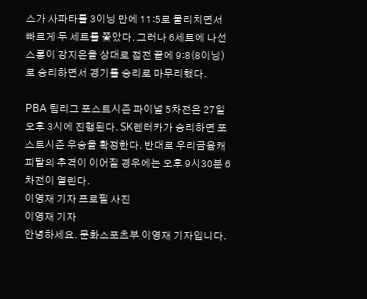스가 사파타를 3이닝 만에 11:5로 물리치면서 빠르게 두 세트를 쫓았다. 그러나 6세트에 나선 스롱이 강지은을 상대로 접전 끝에 9:8(8이닝)로 승리하면서 경기를 승리로 마무리했다.

PBA 팀리그 포스트시즌 파이널 5차전은 27일 오후 3시에 진행된다. SK렌터카가 승리하면 포스트시즌 우승을 확정한다. 반대로 우리금융캐피탈의 추격이 이어질 경우에는 오후 9시30분 6차전이 열린다.
이영재 기자 프로필 사진
이영재 기자
안녕하세요. 문화스포츠부 이영재 기자입니다.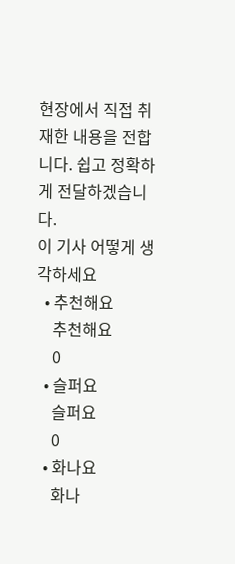현장에서 직접 취재한 내용을 전합니다. 쉽고 정확하게 전달하겠습니다.
이 기사 어떻게 생각하세요
  • 추천해요
    추천해요
    0
  • 슬퍼요
    슬퍼요
    0
  • 화나요
    화나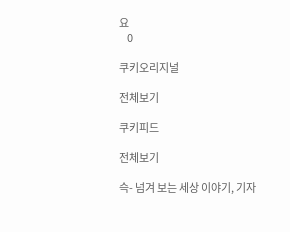요
    0

쿠키오리지널

전체보기

쿠키피드

전체보기

슥- 넘겨 보는 세상 이야기, 기자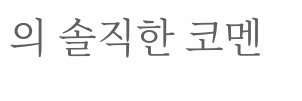의 솔직한 코멘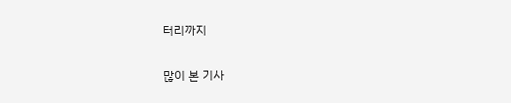터리까지

많이 본 기사